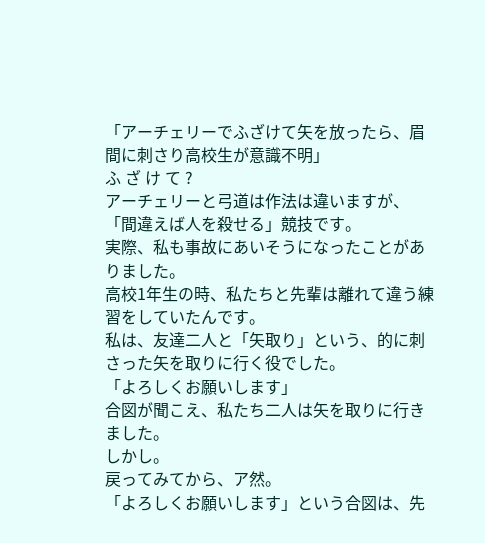「アーチェリーでふざけて矢を放ったら、眉間に刺さり高校生が意識不明」
ふ ざ け て ?
アーチェリーと弓道は作法は違いますが、「間違えば人を殺せる」競技です。
実際、私も事故にあいそうになったことがありました。
高校1年生の時、私たちと先輩は離れて違う練習をしていたんです。
私は、友達二人と「矢取り」という、的に刺さった矢を取りに行く役でした。
「よろしくお願いします」
合図が聞こえ、私たち二人は矢を取りに行きました。
しかし。
戻ってみてから、ア然。
「よろしくお願いします」という合図は、先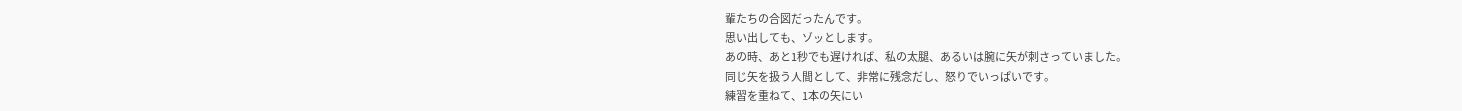輩たちの合図だったんです。
思い出しても、ゾッとします。
あの時、あと1秒でも遅ければ、私の太腿、あるいは腕に矢が刺さっていました。
同じ矢を扱う人間として、非常に残念だし、怒りでいっぱいです。
練習を重ねて、1本の矢にい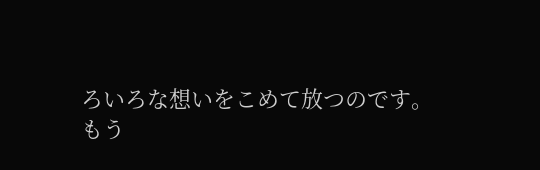ろいろな想いをこめて放つのです。
もう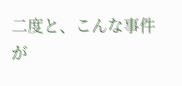二度と、こんな事件が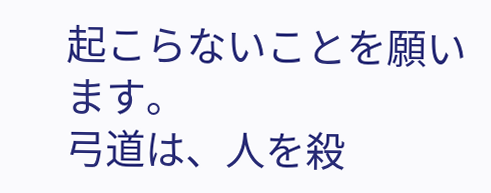起こらないことを願います。
弓道は、人を殺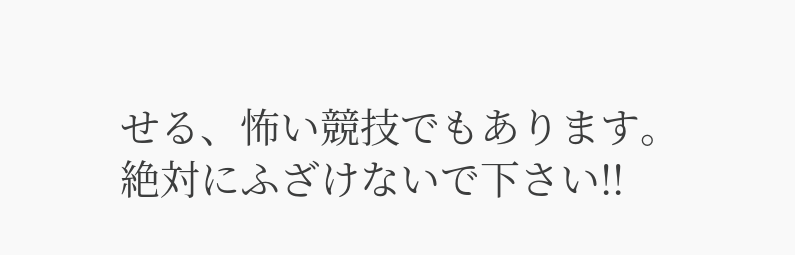せる、怖い競技でもあります。
絶対にふざけないで下さい!!